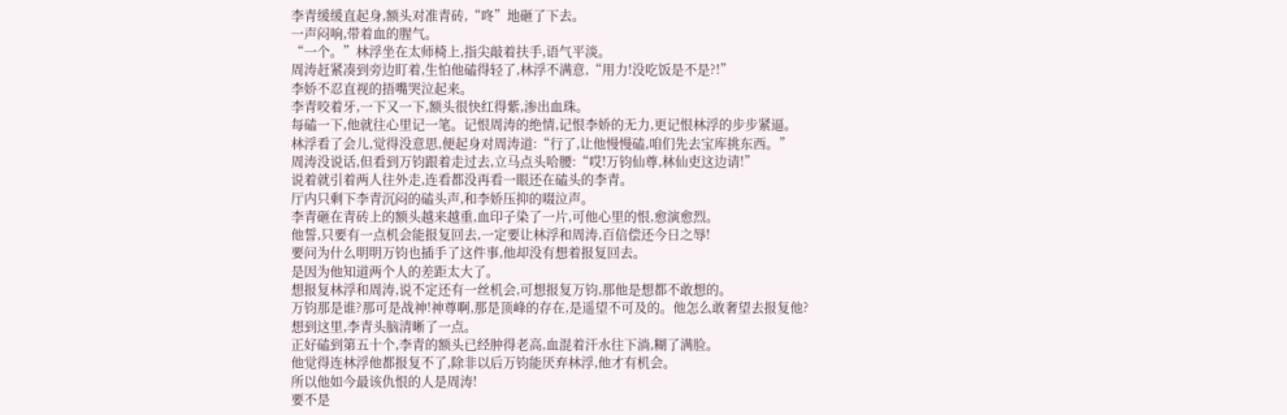李青缓缓直起身,额头对准青砖,“咚”地砸了下去。
一声闷响,带着血的腥气。
“一个。”林浮坐在太师椅上,指尖敲着扶手,语气平淡。
周涛赶紧凑到旁边盯着,生怕他磕得轻了,林浮不满意,“用力!没吃饭是不是?!”
李娇不忍直视的捂嘴哭泣起来。
李青咬着牙,一下又一下,额头很快红得紫,渗出血珠。
每磕一下,他就往心里记一笔。记恨周涛的绝情,记恨李娇的无力,更记恨林浮的步步紧逼。
林浮看了会儿,觉得没意思,便起身对周涛道:“行了,让他慢慢磕,咱们先去宝库挑东西。”
周涛没说话,但看到万钧跟着走过去,立马点头哈腰:“哎!万钧仙尊,林仙吏这边请!”
说着就引着两人往外走,连看都没再看一眼还在磕头的李青。
厅内只剩下李青沉闷的磕头声,和李娇压抑的啜泣声。
李青砸在青砖上的额头越来越重,血印子染了一片,可他心里的恨,愈演愈烈。
他誓,只要有一点机会能报复回去,一定要让林浮和周涛,百倍偿还今日之辱!
要问为什么明明万钧也插手了这件事,他却没有想着报复回去。
是因为他知道两个人的差距太大了。
想报复林浮和周涛,说不定还有一丝机会,可想报复万钧,那他是想都不敢想的。
万钧那是谁?那可是战神!神尊啊,那是顶峰的存在,是遥望不可及的。他怎么敢奢望去报复他?
想到这里,李青头脑清晰了一点。
正好磕到第五十个,李青的额头已经肿得老高,血混着汗水往下淌,糊了满脸。
他觉得连林浮他都报复不了,除非以后万钧能厌弃林浮,他才有机会。
所以他如今最该仇恨的人是周涛!
要不是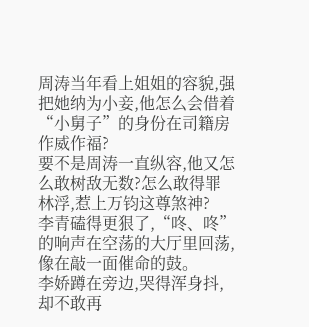周涛当年看上姐姐的容貌,强把她纳为小妾,他怎么会借着“小舅子”的身份在司籍房作威作福?
要不是周涛一直纵容,他又怎么敢树敌无数?怎么敢得罪林浮,惹上万钧这尊煞神?
李青磕得更狠了,“咚、咚”的响声在空荡的大厅里回荡,像在敲一面催命的鼓。
李娇蹲在旁边,哭得浑身抖,却不敢再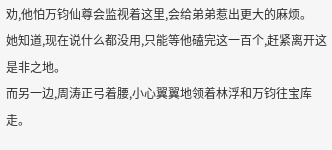劝,他怕万钧仙尊会监视着这里,会给弟弟惹出更大的麻烦。
她知道,现在说什么都没用,只能等他磕完这一百个,赶紧离开这是非之地。
而另一边,周涛正弓着腰,小心翼翼地领着林浮和万钧往宝库走。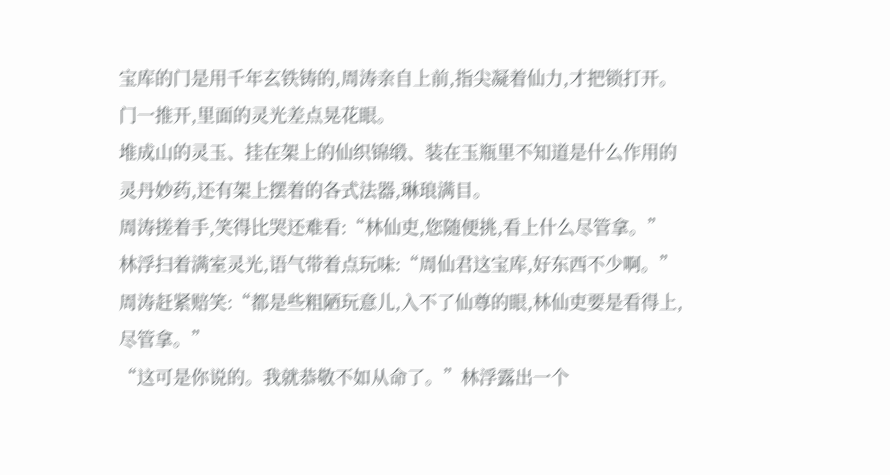宝库的门是用千年玄铁铸的,周涛亲自上前,指尖凝着仙力,才把锁打开。
门一推开,里面的灵光差点晃花眼。
堆成山的灵玉、挂在架上的仙织锦缎、装在玉瓶里不知道是什么作用的灵丹妙药,还有架上摆着的各式法器,琳琅满目。
周涛搓着手,笑得比哭还难看:“林仙吏,您随便挑,看上什么尽管拿。”
林浮扫着满室灵光,语气带着点玩味:“周仙君这宝库,好东西不少啊。”
周涛赶紧赔笑:“都是些粗陋玩意儿,入不了仙尊的眼,林仙吏要是看得上,尽管拿。”
“这可是你说的。我就恭敬不如从命了。”林浮露出一个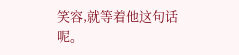笑容,就等着他这句话呢。